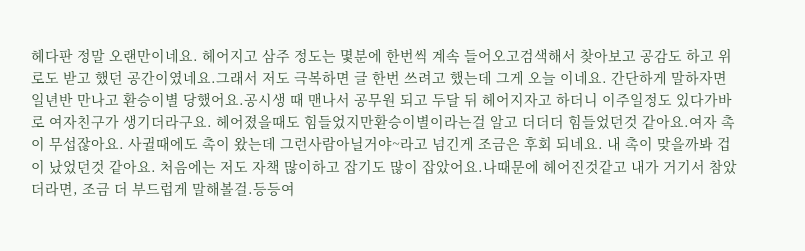헤다판 정말 오랜만이네요. 헤어지고 삼주 정도는 몇분에 한번씩 계속 들어오고검색해서 찾아보고 공감도 하고 위로도 받고 했던 공간이였네요.그래서 저도 극복하면 글 한번 쓰려고 했는데 그게 오늘 이네요. 간단하게 말하자면 일년반 만나고 환승이별 당했어요.공시생 때 맨나서 공무원 되고 두달 뒤 헤어지자고 하더니 이주일정도 있다가바로 여자친구가 생기더라구요. 헤어졌을때도 힘들었지만환승이별이라는걸 알고 더더더 힘들었던것 같아요.여자 촉이 무섭잖아요. 사귈때에도 촉이 왔는데 그런사람아닐거야~라고 넘긴게 조금은 후회 되네요. 내 촉이 맞을까봐 겁이 났었던것 같아요. 처음에는 저도 자책 많이하고 잡기도 많이 잡았어요.나때문에 헤어진것같고 내가 거기서 참았더라면, 조금 더 부드럽게 말해볼걸.등등여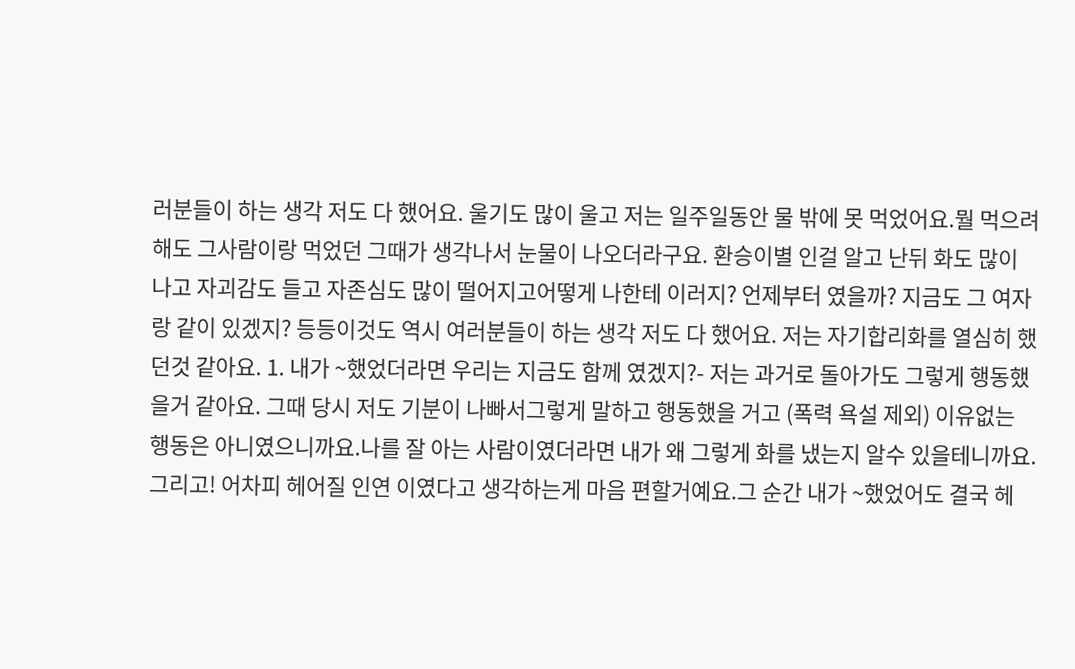러분들이 하는 생각 저도 다 했어요. 울기도 많이 울고 저는 일주일동안 물 밖에 못 먹었어요.뭘 먹으려 해도 그사람이랑 먹었던 그때가 생각나서 눈물이 나오더라구요. 환승이별 인걸 알고 난뒤 화도 많이 나고 자괴감도 들고 자존심도 많이 떨어지고어떻게 나한테 이러지? 언제부터 였을까? 지금도 그 여자랑 같이 있겠지? 등등이것도 역시 여러분들이 하는 생각 저도 다 했어요. 저는 자기합리화를 열심히 했던것 같아요. 1. 내가 ~했었더라면 우리는 지금도 함께 였겠지?- 저는 과거로 돌아가도 그렇게 행동했을거 같아요. 그때 당시 저도 기분이 나빠서그렇게 말하고 행동했을 거고 (폭력 욕설 제외) 이유없는 행동은 아니였으니까요.나를 잘 아는 사람이였더라면 내가 왜 그렇게 화를 냈는지 알수 있을테니까요.그리고! 어차피 헤어질 인연 이였다고 생각하는게 마음 편할거예요.그 순간 내가 ~했었어도 결국 헤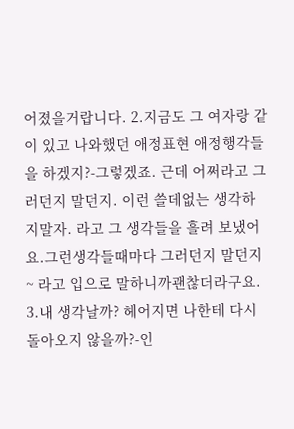어졌을거랍니다. 2.지금도 그 여자랑 같이 있고 나와했던 애정표현 애정행각들을 하겠지?-그렇겠죠. 근데 어쩌라고 그러던지 말던지. 이런 쓸데없는 생각하지말자. 라고 그 생각들을 흘려 보냈어요.그런생각들때마다 그러던지 말던지~ 라고 입으로 말하니까괜찮더라구요. 3.내 생각날까? 헤어지면 나한테 다시 돌아오지 않을까?-인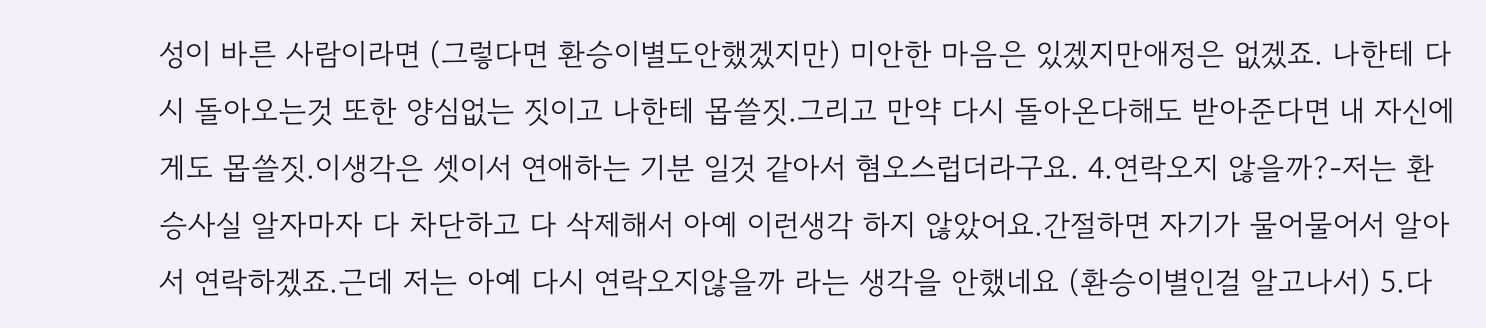성이 바른 사람이라면 (그렇다면 환승이별도안했겠지만) 미안한 마음은 있겠지만애정은 없겠죠. 나한테 다시 돌아오는것 또한 양심없는 짓이고 나한테 몹쓸짓.그리고 만약 다시 돌아온다해도 받아준다면 내 자신에게도 몹쓸짓.이생각은 셋이서 연애하는 기분 일것 같아서 혐오스럽더라구요. 4.연락오지 않을까?-저는 환승사실 알자마자 다 차단하고 다 삭제해서 아예 이런생각 하지 않았어요.간절하면 자기가 물어물어서 알아서 연락하겠죠.근데 저는 아예 다시 연락오지않을까 라는 생각을 안했네요 (환승이별인걸 알고나서) 5.다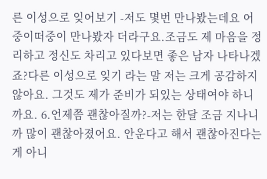른 이성으로 잊어보기 -저도 몇번 만나봤는데요 어중이떠중이 만나봤자 더라구요.조금도 제 마음을 정리하고 정신도 차리고 있다보면 좋은 남자 나타나겠죠?다른 이성으로 잊기 라는 말 저는 크게 공감하지 않아요. 그것도 제가 준비가 되있는 상태여야 하니까요. 6.언제쯤 괜찮아질까?-저는 한달 조금 지나니까 많이 괜찮아졌어요. 안운다고 해서 괜찮아진다는게 아니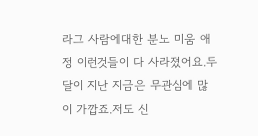라그 사람에대한 분노 미움 애정 이런것들이 다 사라졌어요.두달이 지난 지금은 무관심에 많이 가깝죠.저도 신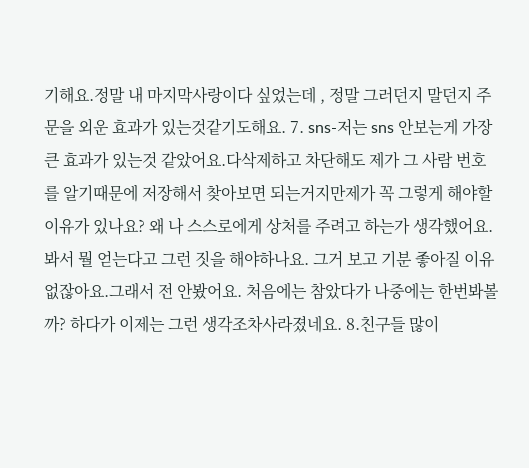기해요.정말 내 마지막사랑이다 싶었는데 , 정말 그러던지 말던지 주문을 외운 효과가 있는것같기도해요. 7. sns-저는 sns 안보는게 가장 큰 효과가 있는것 같았어요.다삭제하고 차단해도 제가 그 사람 번호를 알기때문에 저장해서 찾아보면 되는거지만제가 꼭 그렇게 해야할 이유가 있나요? 왜 나 스스로에게 상처를 주려고 하는가 생각했어요.봐서 뭘 얻는다고 그런 짓을 해야하나요. 그거 보고 기분 좋아질 이유 없잖아요.그래서 전 안봤어요. 처음에는 참았다가 나중에는 한번봐볼까? 하다가 이제는 그런 생각조차사라졌네요. 8.친구들 많이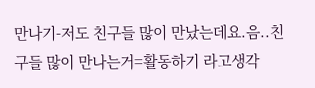만나기-저도 친구들 많이 만났는데요.음..친구들 많이 만나는거=활동하기 라고생각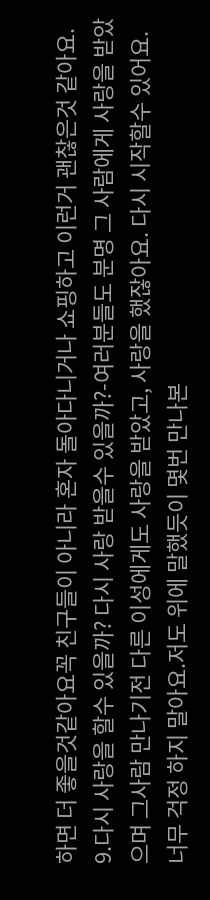하면 더 좋을것같아요꼭 친구들이 아니라 혼자 돌아다니거나 쇼핑하고 이런거 괜찮은것 같아요. 9.다시 사랑을 할수 있을까? 다시 사랑 받을수 있을까?-여러분들도 분명 그 사람에게 사랑을 받았으며 그사람 만나기전 다른 이성에게도 사랑을 받았고, 사랑을 했잖아요. 다시 시작할수 있어요. 너무 걱정 하지 말아요.저도 위에 말했듯이 몇번 만나본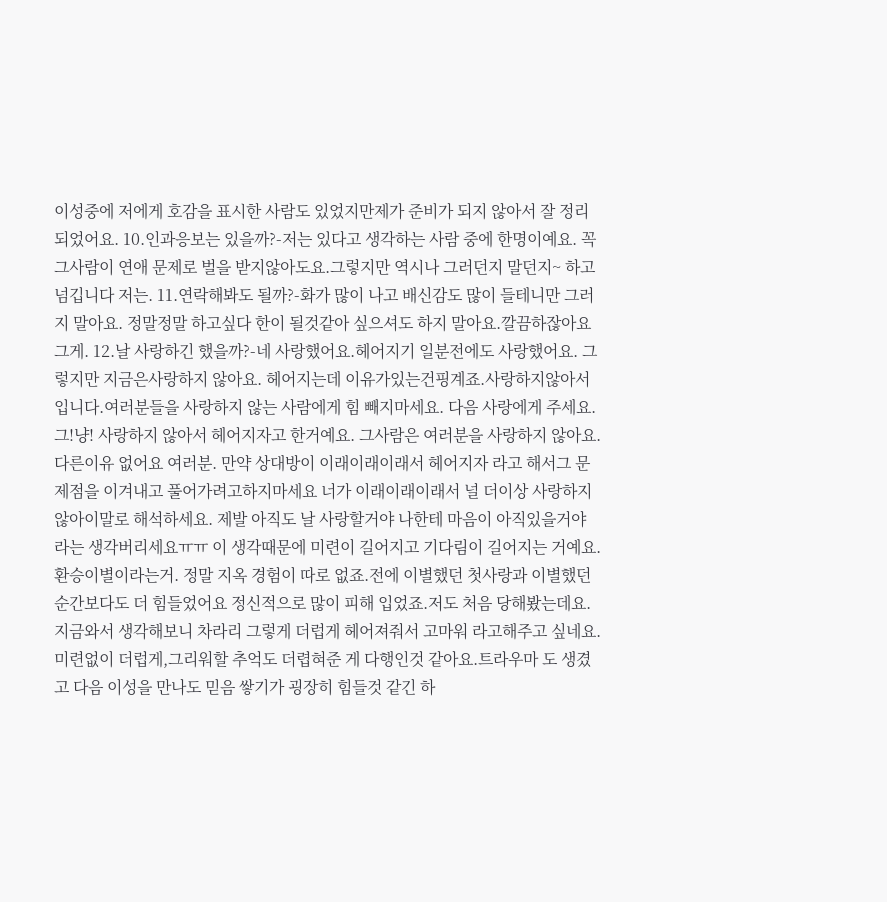이성중에 저에게 호감을 표시한 사람도 있었지만제가 준비가 되지 않아서 잘 정리 되었어요. 10.인과응보는 있을까?-저는 있다고 생각하는 사람 중에 한명이예요. 꼭 그사람이 연애 문제로 벌을 받지않아도요.그렇지만 역시나 그러던지 말던지~ 하고 넘깁니다 저는. 11.연락해봐도 될까?-화가 많이 나고 배신감도 많이 들테니만 그러지 말아요. 정말정말 하고싶다 한이 될것같아 싶으셔도 하지 말아요.깔끔하잖아요 그게. 12.날 사랑하긴 했을까?-네 사랑했어요.헤어지기 일분전에도 사랑했어요. 그렇지만 지금은사랑하지 않아요. 헤어지는데 이유가있는건핑계죠.사랑하지않아서 입니다.여러분들을 사랑하지 않는 사람에게 힘 빼지마세요. 다음 사랑에게 주세요.그!냥! 사랑하지 않아서 헤어지자고 한거예요. 그사람은 여러분을 사랑하지 않아요.다른이유 없어요 여러분. 만약 상대방이 이래이래이래서 헤어지자 라고 해서그 문제점을 이겨내고 풀어가려고하지마세요 너가 이래이래이래서 널 더이상 사랑하지않아이말로 해석하세요. 제발 아직도 날 사랑할거야 나한테 마음이 아직있을거야 라는 생각버리세요ㅠㅠ 이 생각때문에 미련이 길어지고 기다림이 길어지는 거예요. 환승이별이라는거. 정말 지옥 경험이 따로 없죠.전에 이별했던 첫사랑과 이별했던 순간보다도 더 힘들었어요 정신적으로 많이 피해 입었죠.저도 처음 당해봤는데요. 지금와서 생각해보니 차라리 그렇게 더럽게 헤어져줘서 고마워 라고해주고 싶네요. 미련없이 더럽게,그리워할 추억도 더렵혀준 게 다행인것 같아요.트라우마 도 생겼고 다음 이성을 만나도 믿음 쌓기가 굉장히 힘들것 같긴 하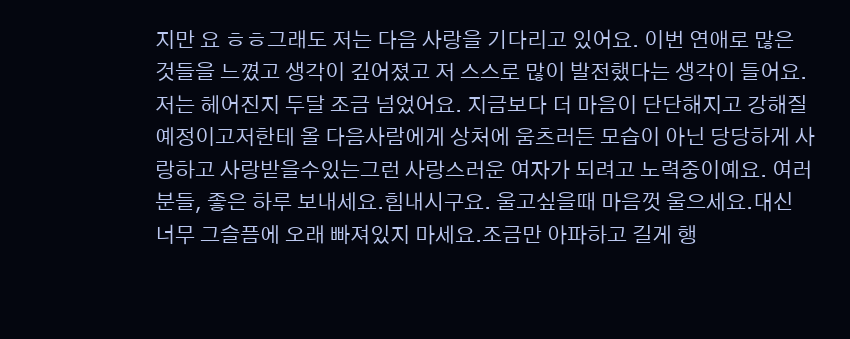지만 요 ㅎㅎ그래도 저는 다음 사랑을 기다리고 있어요. 이번 연애로 많은 것들을 느꼈고 생각이 깊어졌고 저 스스로 많이 발전했다는 생각이 들어요.저는 헤어진지 두달 조금 넘었어요. 지금보다 더 마음이 단단해지고 강해질 예정이고저한테 올 다음사람에게 상처에 움츠러든 모습이 아닌 당당하게 사랑하고 사랑받을수있는그런 사랑스러운 여자가 되려고 노력중이예요. 여러분들, 좋은 하루 보내세요.힘내시구요. 울고싶을때 마음껏 울으세요.대신 너무 그슬픔에 오래 빠져있지 마세요.조금만 아파하고 길게 행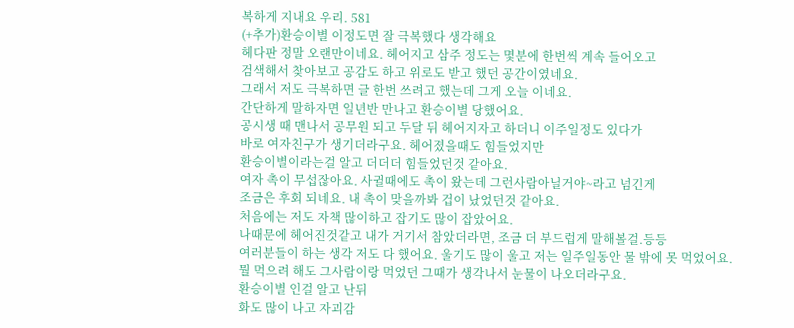복하게 지내요 우리. 581
(+추가)환승이별 이정도면 잘 극복했다 생각해요
헤다판 정말 오랜만이네요. 헤어지고 삼주 정도는 몇분에 한번씩 계속 들어오고
검색해서 찾아보고 공감도 하고 위로도 받고 했던 공간이였네요.
그래서 저도 극복하면 글 한번 쓰려고 했는데 그게 오늘 이네요.
간단하게 말하자면 일년반 만나고 환승이별 당했어요.
공시생 때 맨나서 공무원 되고 두달 뒤 헤어지자고 하더니 이주일정도 있다가
바로 여자친구가 생기더라구요. 헤어졌을때도 힘들었지만
환승이별이라는걸 알고 더더더 힘들었던것 같아요.
여자 촉이 무섭잖아요. 사귈때에도 촉이 왔는데 그런사람아닐거야~라고 넘긴게
조금은 후회 되네요. 내 촉이 맞을까봐 겁이 났었던것 같아요.
처음에는 저도 자책 많이하고 잡기도 많이 잡았어요.
나때문에 헤어진것같고 내가 거기서 참았더라면, 조금 더 부드럽게 말해볼걸.등등
여러분들이 하는 생각 저도 다 했어요. 울기도 많이 울고 저는 일주일동안 물 밖에 못 먹었어요.
뭘 먹으려 해도 그사람이랑 먹었던 그때가 생각나서 눈물이 나오더라구요.
환승이별 인걸 알고 난뒤
화도 많이 나고 자괴감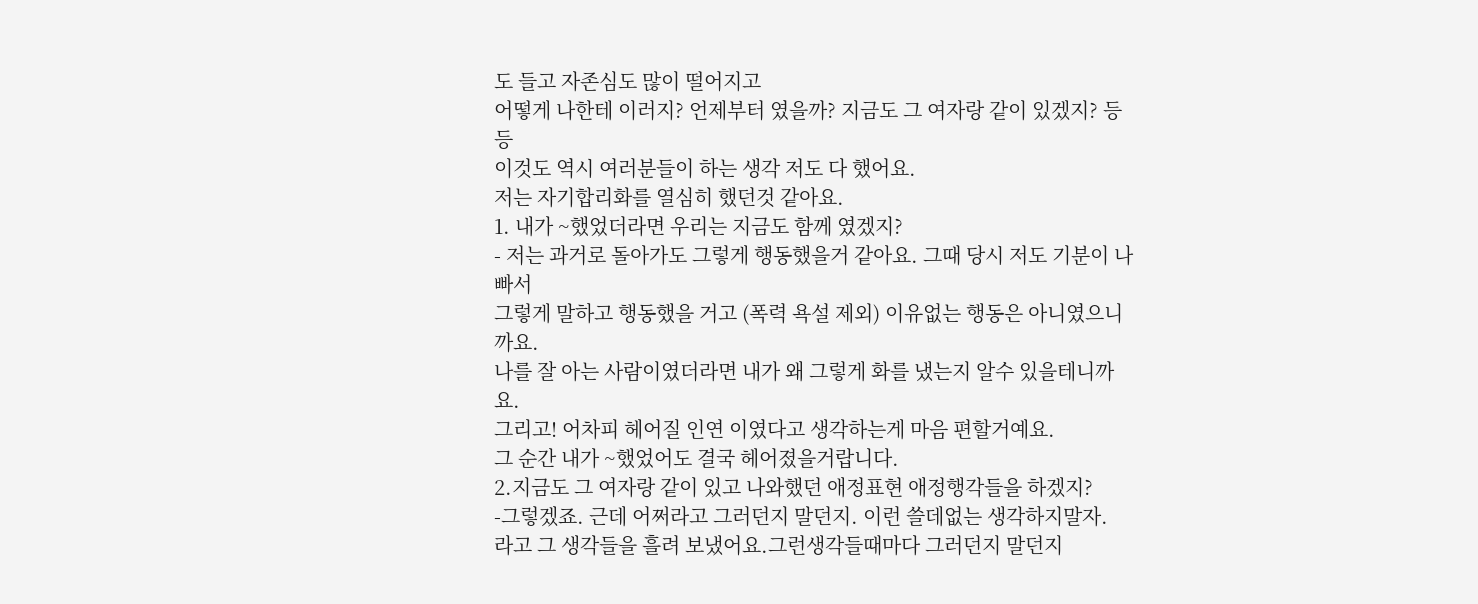도 들고 자존심도 많이 떨어지고
어떻게 나한테 이러지? 언제부터 였을까? 지금도 그 여자랑 같이 있겠지? 등등
이것도 역시 여러분들이 하는 생각 저도 다 했어요.
저는 자기합리화를 열심히 했던것 같아요.
1. 내가 ~했었더라면 우리는 지금도 함께 였겠지?
- 저는 과거로 돌아가도 그렇게 행동했을거 같아요. 그때 당시 저도 기분이 나빠서
그렇게 말하고 행동했을 거고 (폭력 욕설 제외) 이유없는 행동은 아니였으니까요.
나를 잘 아는 사람이였더라면 내가 왜 그렇게 화를 냈는지 알수 있을테니까요.
그리고! 어차피 헤어질 인연 이였다고 생각하는게 마음 편할거예요.
그 순간 내가 ~했었어도 결국 헤어졌을거랍니다.
2.지금도 그 여자랑 같이 있고 나와했던 애정표현 애정행각들을 하겠지?
-그렇겠죠. 근데 어쩌라고 그러던지 말던지. 이런 쓸데없는 생각하지말자.
라고 그 생각들을 흘려 보냈어요.그런생각들때마다 그러던지 말던지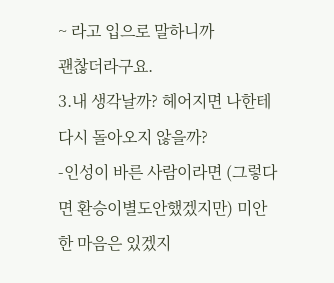~ 라고 입으로 말하니까
괜찮더라구요.
3.내 생각날까? 헤어지면 나한테 다시 돌아오지 않을까?
-인성이 바른 사람이라면 (그렇다면 환승이별도안했겠지만) 미안한 마음은 있겠지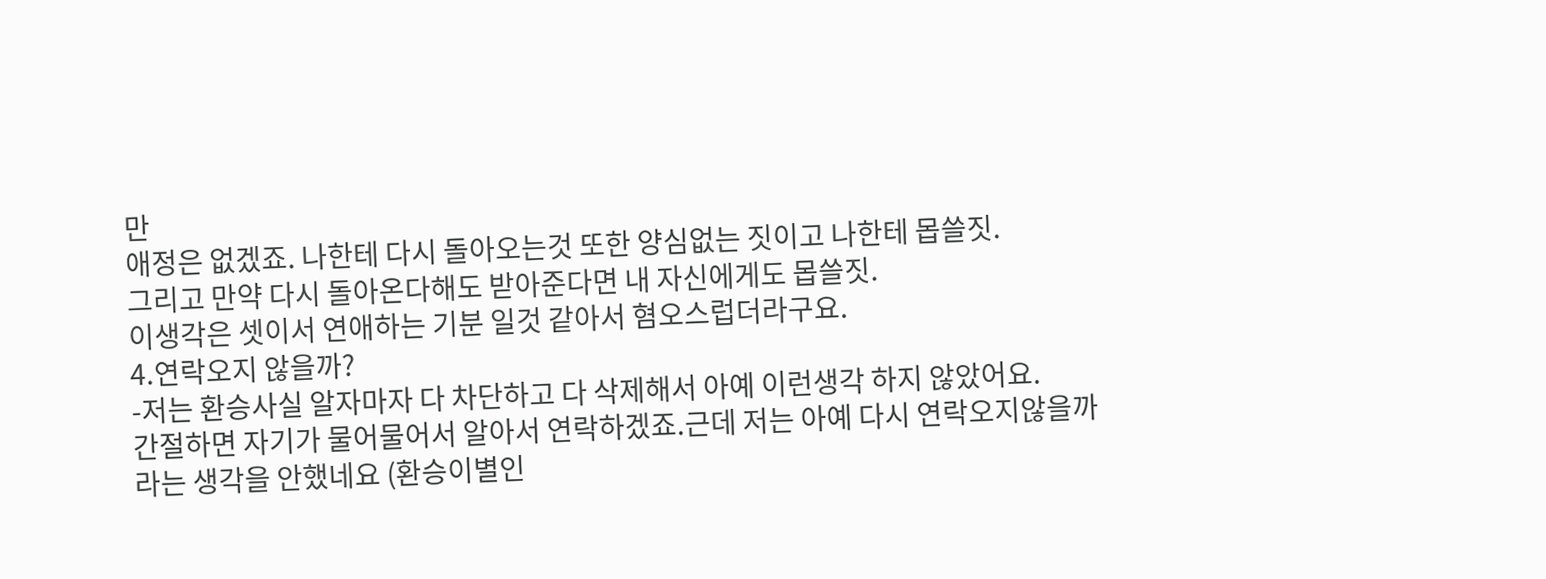만
애정은 없겠죠. 나한테 다시 돌아오는것 또한 양심없는 짓이고 나한테 몹쓸짓.
그리고 만약 다시 돌아온다해도 받아준다면 내 자신에게도 몹쓸짓.
이생각은 셋이서 연애하는 기분 일것 같아서 혐오스럽더라구요.
4.연락오지 않을까?
-저는 환승사실 알자마자 다 차단하고 다 삭제해서 아예 이런생각 하지 않았어요.
간절하면 자기가 물어물어서 알아서 연락하겠죠.근데 저는 아예 다시 연락오지않을까
라는 생각을 안했네요 (환승이별인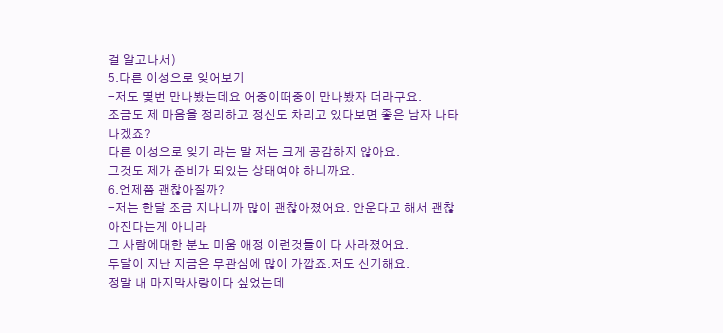걸 알고나서)
5.다른 이성으로 잊어보기
-저도 몇번 만나봤는데요 어중이떠중이 만나봤자 더라구요.
조금도 제 마음을 정리하고 정신도 차리고 있다보면 좋은 남자 나타나겠죠?
다른 이성으로 잊기 라는 말 저는 크게 공감하지 않아요.
그것도 제가 준비가 되있는 상태여야 하니까요.
6.언제쯤 괜찮아질까?
-저는 한달 조금 지나니까 많이 괜찮아졌어요. 안운다고 해서 괜찮아진다는게 아니라
그 사람에대한 분노 미움 애정 이런것들이 다 사라졌어요.
두달이 지난 지금은 무관심에 많이 가깝죠.저도 신기해요.
정말 내 마지막사랑이다 싶었는데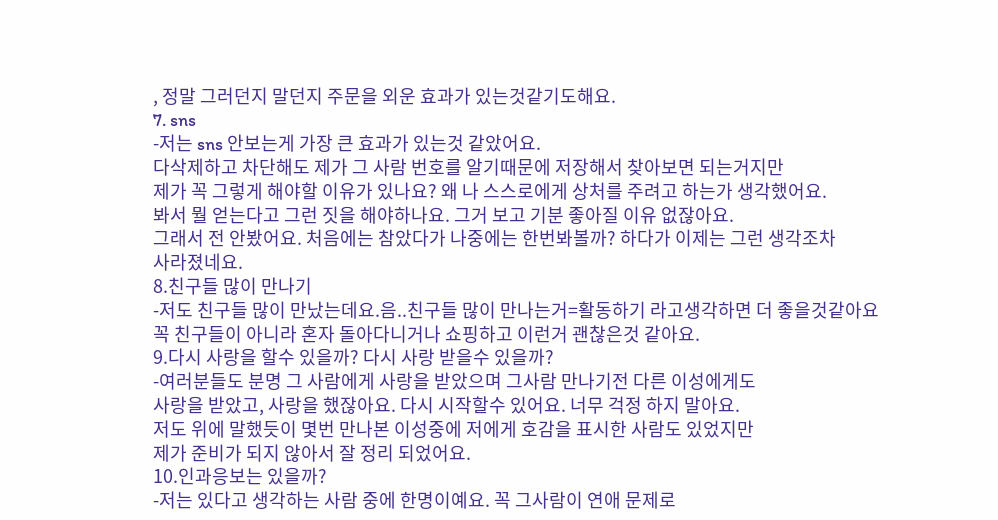, 정말 그러던지 말던지 주문을 외운 효과가 있는것같기도해요.
7. sns
-저는 sns 안보는게 가장 큰 효과가 있는것 같았어요.
다삭제하고 차단해도 제가 그 사람 번호를 알기때문에 저장해서 찾아보면 되는거지만
제가 꼭 그렇게 해야할 이유가 있나요? 왜 나 스스로에게 상처를 주려고 하는가 생각했어요.
봐서 뭘 얻는다고 그런 짓을 해야하나요. 그거 보고 기분 좋아질 이유 없잖아요.
그래서 전 안봤어요. 처음에는 참았다가 나중에는 한번봐볼까? 하다가 이제는 그런 생각조차
사라졌네요.
8.친구들 많이 만나기
-저도 친구들 많이 만났는데요.음..친구들 많이 만나는거=활동하기 라고생각하면 더 좋을것같아요
꼭 친구들이 아니라 혼자 돌아다니거나 쇼핑하고 이런거 괜찮은것 같아요.
9.다시 사랑을 할수 있을까? 다시 사랑 받을수 있을까?
-여러분들도 분명 그 사람에게 사랑을 받았으며 그사람 만나기전 다른 이성에게도
사랑을 받았고, 사랑을 했잖아요. 다시 시작할수 있어요. 너무 걱정 하지 말아요.
저도 위에 말했듯이 몇번 만나본 이성중에 저에게 호감을 표시한 사람도 있었지만
제가 준비가 되지 않아서 잘 정리 되었어요.
10.인과응보는 있을까?
-저는 있다고 생각하는 사람 중에 한명이예요. 꼭 그사람이 연애 문제로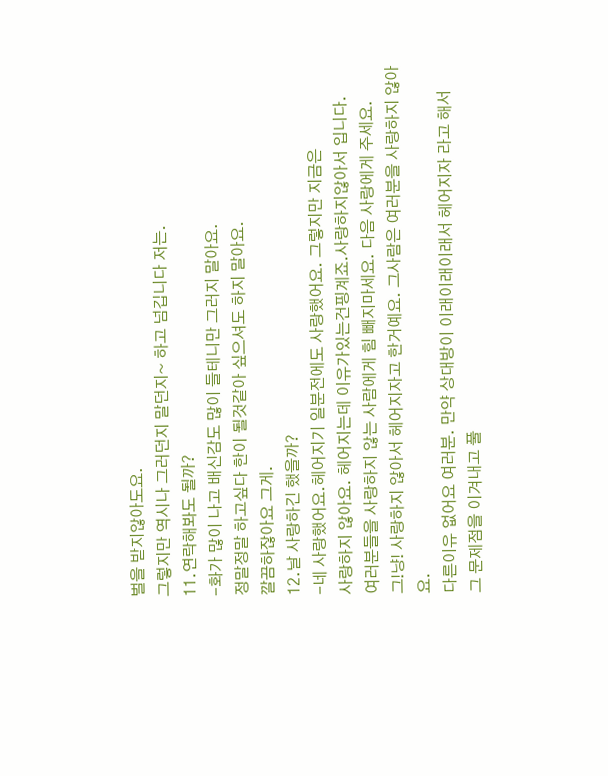벌을 받지않아도요.
그렇지만 역시나 그러던지 말던지~ 하고 넘깁니다 저는.
11.연락해봐도 될까?
-화가 많이 나고 배신감도 많이 들테니만 그러지 말아요.
정말정말 하고싶다 한이 될것같아 싶으셔도 하지 말아요.
깔끔하잖아요 그게.
12.날 사랑하긴 했을까?
-네 사랑했어요.헤어지기 일분전에도 사랑했어요. 그렇지만 지금은
사랑하지 않아요. 헤어지는데 이유가있는건핑계죠.사랑하지않아서 입니다.
여러분들을 사랑하지 않는 사람에게 힘 빼지마세요. 다음 사랑에게 주세요.
그!냥! 사랑하지 않아서 헤어지자고 한거예요. 그사람은 여러분을 사랑하지 않아요.
다른이유 없어요 여러분. 만약 상대방이 이래이래이래서 헤어지자 라고 해서
그 문제점을 이겨내고 풀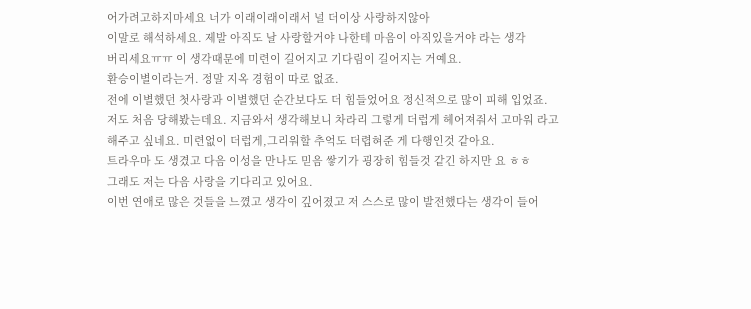어가려고하지마세요 너가 이래이래이래서 널 더이상 사랑하지않아
이말로 해석하세요. 제발 아직도 날 사랑할거야 나한테 마음이 아직있을거야 라는 생각
버리세요ㅠㅠ 이 생각때문에 미련이 길어지고 기다림이 길어지는 거예요.
환승이별이라는거. 정말 지옥 경험이 따로 없죠.
전에 이별했던 첫사랑과 이별했던 순간보다도 더 힘들었어요 정신적으로 많이 피해 입었죠.
저도 처음 당해봤는데요. 지금와서 생각해보니 차라리 그렇게 더럽게 헤어져줘서 고마워 라고
해주고 싶네요. 미련없이 더럽게,그리워할 추억도 더렵혀준 게 다행인것 같아요.
트라우마 도 생겼고 다음 이성을 만나도 믿음 쌓기가 굉장히 힘들것 같긴 하지만 요 ㅎㅎ
그래도 저는 다음 사랑을 기다리고 있어요.
이번 연애로 많은 것들을 느꼈고 생각이 깊어졌고 저 스스로 많이 발전했다는 생각이 들어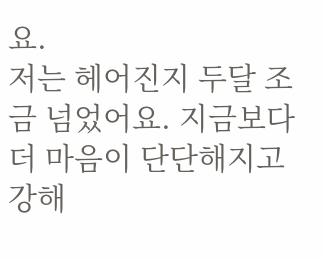요.
저는 헤어진지 두달 조금 넘었어요. 지금보다 더 마음이 단단해지고 강해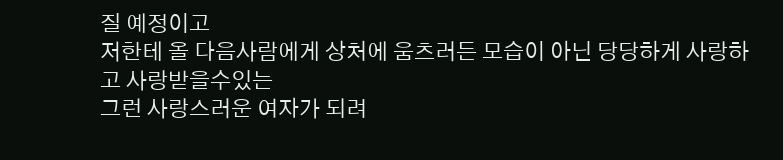질 예정이고
저한테 올 다음사람에게 상처에 움츠러든 모습이 아닌 당당하게 사랑하고 사랑받을수있는
그런 사랑스러운 여자가 되려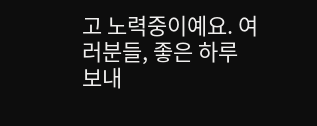고 노력중이예요. 여러분들, 좋은 하루 보내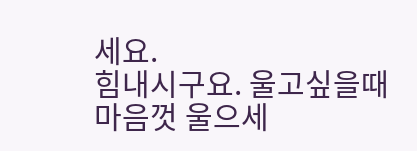세요.
힘내시구요. 울고싶을때 마음껏 울으세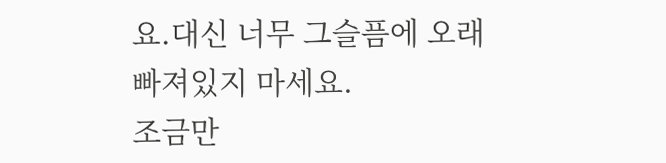요.대신 너무 그슬픔에 오래 빠져있지 마세요.
조금만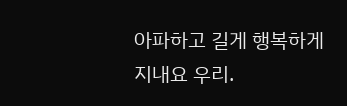아파하고 길게 행복하게 지내요 우리.